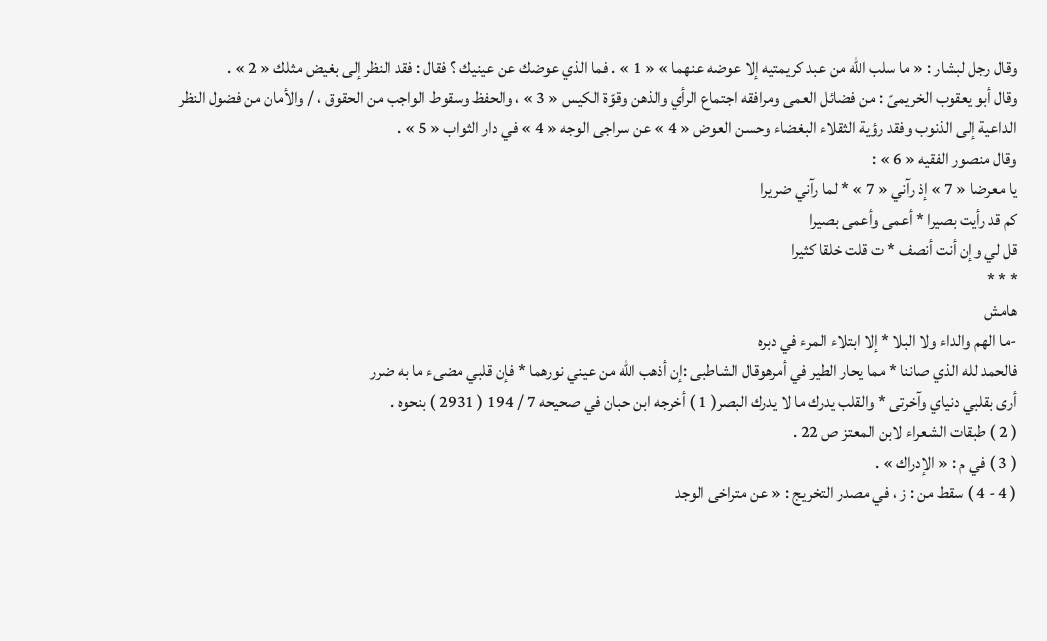وقال رجل لبشار : « ما سلب اللّه من عبد كريمتيه إلا عوضه عنهما » « 1 » . فما الذي عوضك عن عينيك ؟ فقال : فقد النظر إلى بغيض مثلك « 2 » .
وقال أبو يعقوب الخريمىّ : من فضائل العمى ومرافقه اجتماع الرأي والذهن وقوّة الكيس « 3 » ، والحفظ وسقوط الواجب من الحقوق ، / والأمان من فضول النظر الداعية إلى الذنوب وفقد رؤية الثقلاء البغضاء وحسن العوض « 4 » عن سراجى الوجه « 4 » في دار الثواب « 5 » .
وقال منصور الفقيه « 6 » :
يا معرضا « 7 » إذ رآني « 7 » * لما رآني ضريرا
كم قد رأيت بصيرا * أعمى وأعمى بصيرا
قل لي وإن أنت أنصف * ت قلت خلقا كثيرا
* * *
هامش
-ما الهم والداء ولا البلا * إلا ابتلاء المرء في دبره
فالحمد لله الذي صاننا * مما يحار الطير في أمرهوقال الشاطبى :إن أذهب الله من عيني نورهما * فإن قلبي مضىء ما به ضرر
أرى بقلبي دنياي وآخرتى * والقلب يدرك ما لا يدرك البصر( 1 ) أخرجه ابن حبان في صحيحه 7 / 194 ( 2931 ) بنحوه .
( 2 ) طبقات الشعراء لابن المعتز ص 22 .
( 3 ) في م : « الإدراك » .
( 4 - 4 ) سقط من : ز ، في مصدر التخريج : « عن متراخى الوجد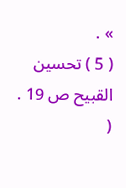» .
( 5 ) تحسين القبيح ص 19 .
(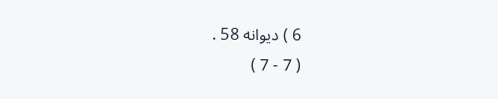6 ) ديوانه 58 .
( 7 - 7 )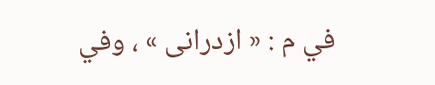في م : « ازدرانى » ، وفي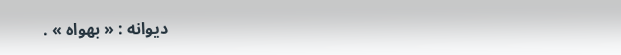ديوانه : « بهواه » .